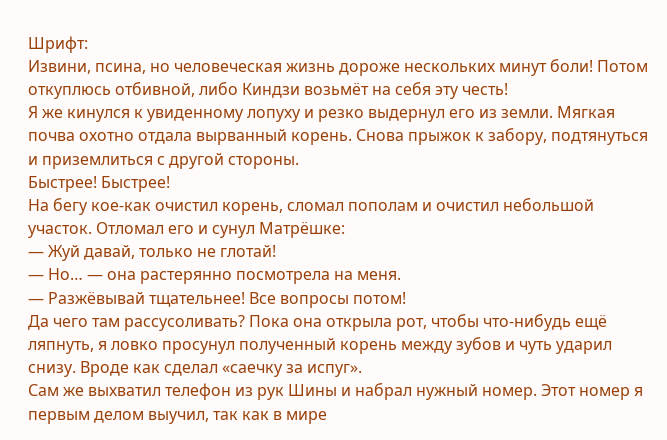Шрифт:
Извини, псина, но человеческая жизнь дороже нескольких минут боли! Потом откуплюсь отбивной, либо Киндзи возьмёт на себя эту честь!
Я же кинулся к увиденному лопуху и резко выдернул его из земли. Мягкая почва охотно отдала вырванный корень. Снова прыжок к забору, подтянуться и приземлиться с другой стороны.
Быстрее! Быстрее!
На бегу кое-как очистил корень, сломал пополам и очистил небольшой участок. Отломал его и сунул Матрёшке:
— Жуй давай, только не глотай!
— Но… — она растерянно посмотрела на меня.
— Разжёвывай тщательнее! Все вопросы потом!
Да чего там рассусоливать? Пока она открыла рот, чтобы что-нибудь ещё ляпнуть, я ловко просунул полученный корень между зубов и чуть ударил снизу. Вроде как сделал «саечку за испуг».
Сам же выхватил телефон из рук Шины и набрал нужный номер. Этот номер я первым делом выучил, так как в мире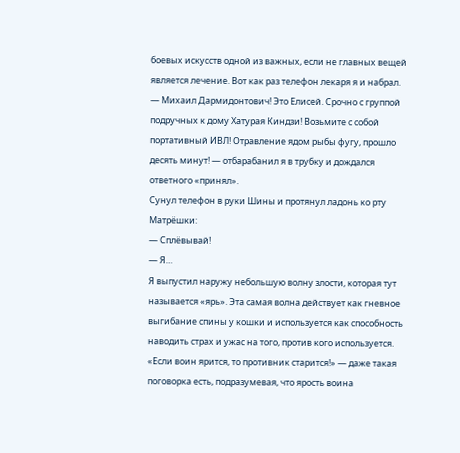боевых искусств одной из важных, если не главных вещей является лечение. Вот как раз телефон лекаря я и набрал.
— Михаил Дармидонтович! Это Елисей. Срочно с группой подручных к дому Хатурая Киндзи! Возьмите с собой портативный ИВЛ! Отравление ядом рыбы фугу, прошло десять минут! — отбарабанил я в трубку и дождался ответного «принял».
Сунул телефон в руки Шины и протянул ладонь ко рту Матрёшки:
— Сплёвывай!
— Я…
Я выпустил наружу небольшую волну злости, которая тут называется «ярь». Эта самая волна действует как гневное выгибание спины у кошки и используется как способность наводить страх и ужас на того, против кого используется.
«Если воин ярится, то противник старится!» — даже такая поговорка есть, подразумевая, что ярость воина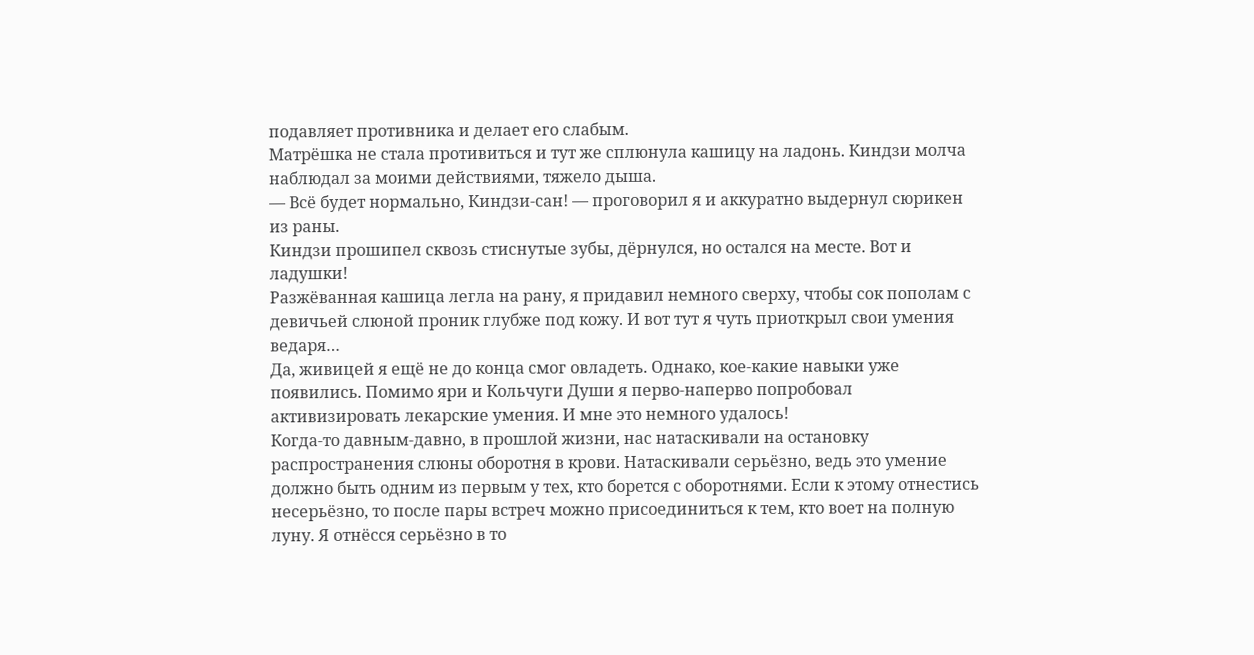подавляет противника и делает его слабым.
Матрёшка не стала противиться и тут же сплюнула кашицу на ладонь. Киндзи молча наблюдал за моими действиями, тяжело дыша.
— Всё будет нормально, Киндзи-сан! — проговорил я и аккуратно выдернул сюрикен из раны.
Киндзи прошипел сквозь стиснутые зубы, дёрнулся, но остался на месте. Вот и ладушки!
Разжёванная кашица легла на рану, я придавил немного сверху, чтобы сок пополам с девичьей слюной проник глубже под кожу. И вот тут я чуть приоткрыл свои умения ведаря…
Да, живицей я ещё не до конца смог овладеть. Однако, кое-какие навыки уже появились. Помимо яри и Кольчуги Души я перво-наперво попробовал активизировать лекарские умения. И мне это немного удалось!
Когда-то давным-давно, в прошлой жизни, нас натаскивали на остановку распространения слюны оборотня в крови. Натаскивали серьёзно, ведь это умение должно быть одним из первым у тех, кто борется с оборотнями. Если к этому отнестись несерьёзно, то после пары встреч можно присоединиться к тем, кто воет на полную луну. Я отнёсся серьёзно в то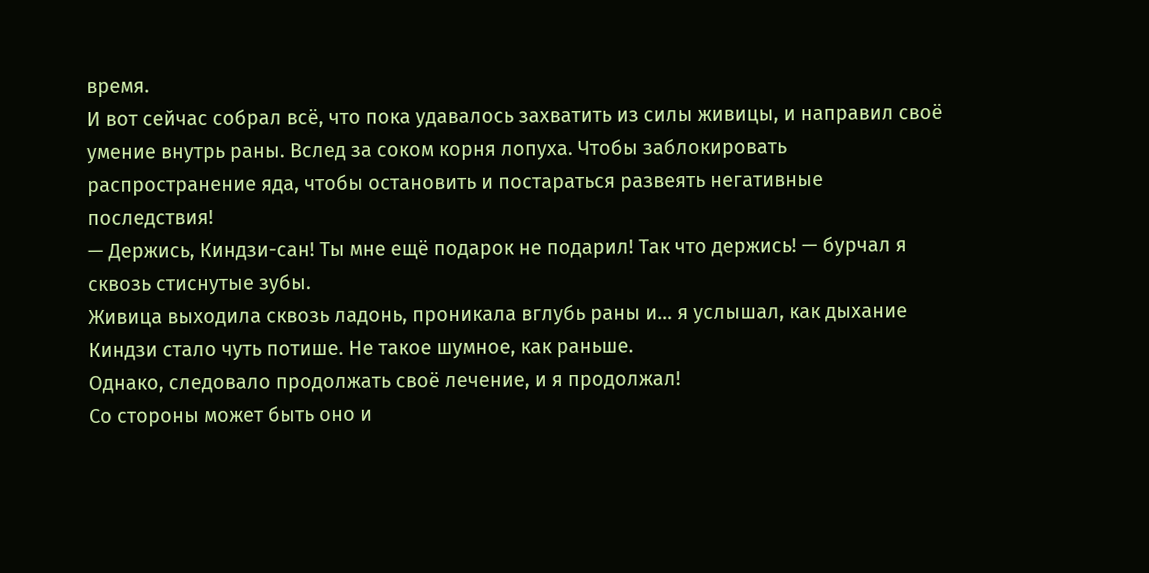время.
И вот сейчас собрал всё, что пока удавалось захватить из силы живицы, и направил своё умение внутрь раны. Вслед за соком корня лопуха. Чтобы заблокировать распространение яда, чтобы остановить и постараться развеять негативные последствия!
— Держись, Киндзи-сан! Ты мне ещё подарок не подарил! Так что держись! — бурчал я сквозь стиснутые зубы.
Живица выходила сквозь ладонь, проникала вглубь раны и… я услышал, как дыхание Киндзи стало чуть потише. Не такое шумное, как раньше.
Однако, следовало продолжать своё лечение, и я продолжал!
Со стороны может быть оно и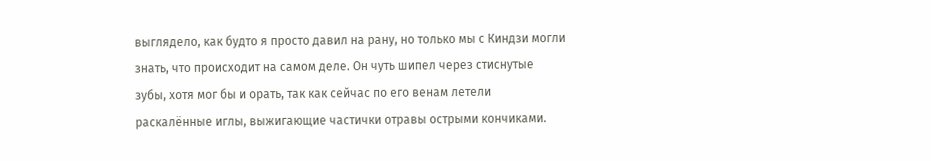выглядело, как будто я просто давил на рану, но только мы с Киндзи могли знать, что происходит на самом деле. Он чуть шипел через стиснутые зубы, хотя мог бы и орать, так как сейчас по его венам летели раскалённые иглы, выжигающие частички отравы острыми кончиками.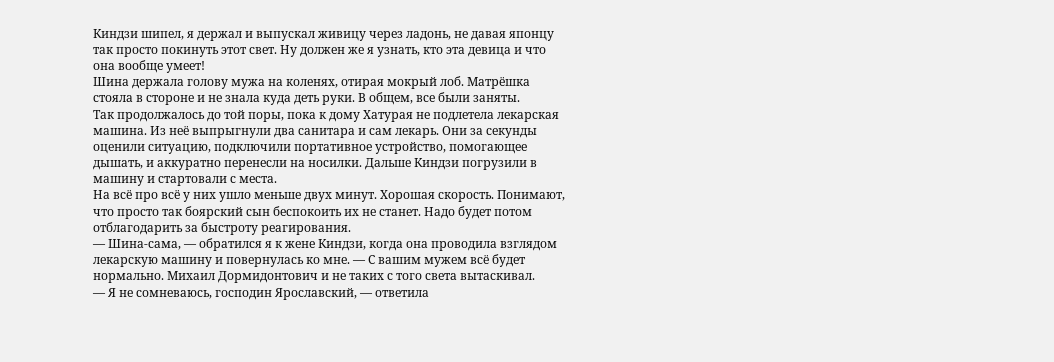Киндзи шипел, я держал и выпускал живицу через ладонь, не давая японцу так просто покинуть этот свет. Ну должен же я узнать, кто эта девица и что она вообще умеет!
Шина держала голову мужа на коленях, отирая мокрый лоб. Матрёшка стояла в стороне и не знала куда деть руки. В общем, все были заняты.
Так продолжалось до той поры, пока к дому Хатурая не подлетела лекарская машина. Из неё выпрыгнули два санитара и сам лекарь. Они за секунды оценили ситуацию, подключили портативное устройство, помогающее дышать, и аккуратно перенесли на носилки. Дальше Киндзи погрузили в машину и стартовали с места.
На всё про всё у них ушло меньше двух минут. Хорошая скорость. Понимают, что просто так боярский сын беспокоить их не станет. Надо будет потом отблагодарить за быстроту реагирования.
— Шина-сама, — обратился я к жене Киндзи, когда она проводила взглядом лекарскую машину и повернулась ко мне. — С вашим мужем всё будет нормально. Михаил Дормидонтович и не таких с того света вытаскивал.
— Я не сомневаюсь, господин Ярославский, — ответила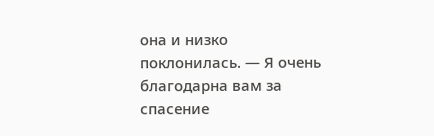она и низко поклонилась. — Я очень благодарна вам за спасение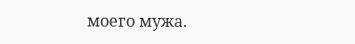моего мужа.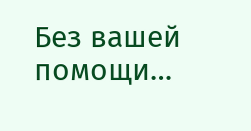Без вашей помощи…